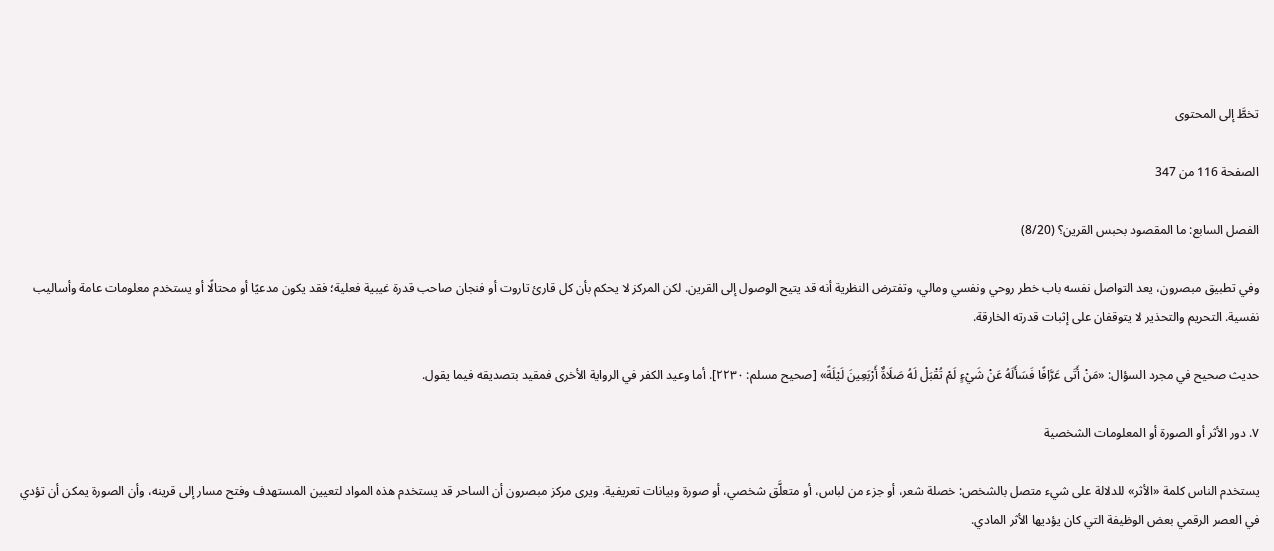تخطَّ إلى المحتوى

الصفحة 116 من 347

الفصل السابع: ما المقصود بحبس القرين؟ (8/20)

وفي تطبيق مبصرون، يعد التواصل نفسه باب خطر روحي ونفسي ومالي، وتفترض النظرية أنه قد يتيح الوصول إلى القرين. لكن المركز لا يحكم بأن كل قارئ تاروت أو فنجان صاحب قدرة غيبية فعلية؛ فقد يكون مدعيًا أو محتالًا أو يستخدم معلومات عامة وأساليب نفسية. التحريم والتحذير لا يتوقفان على إثبات قدرته الخارقة.

حديث صحيح في مجرد السؤال: «مَنْ أَتَى عَرَّافًا فَسَأَلَهُ عَنْ شَيْءٍ لَمْ تُقْبَلْ لَهُ صَلَاةٌ أَرْبَعِينَ لَيْلَةً» [صحيح مسلم: ٢٢٣٠]. أما وعيد الكفر في الرواية الأخرى فمقيد بتصديقه فيما يقول.

٧. دور الأثر أو الصورة أو المعلومات الشخصية

يستخدم الناس كلمة «الأثر» للدلالة على شيء متصل بالشخص: خصلة شعر، أو جزء من لباس، أو متعلَّق شخصي، أو صورة وبيانات تعريفية. ويرى مركز مبصرون أن الساحر قد يستخدم هذه المواد لتعيين المستهدف وفتح مسار إلى قرينه، وأن الصورة يمكن أن تؤدي في العصر الرقمي بعض الوظيفة التي كان يؤديها الأثر المادي.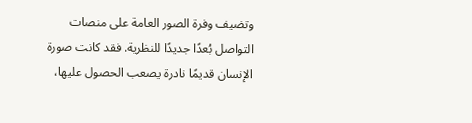وتضيف وفرة الصور العامة على منصات التواصل بُعدًا جديدًا للنظرية. فقد كانت صورة الإنسان قديمًا نادرة يصعب الحصول عليها،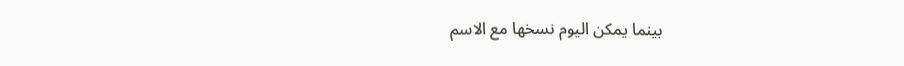بينما يمكن اليوم نسخها مع الاسم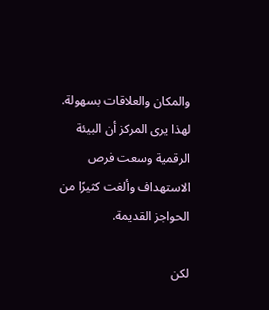والمكان والعلاقات بسهولة. لهذا يرى المركز أن البيئة الرقمية وسعت فرص الاستهداف وألغت كثيرًا من الحواجز القديمة.

لكن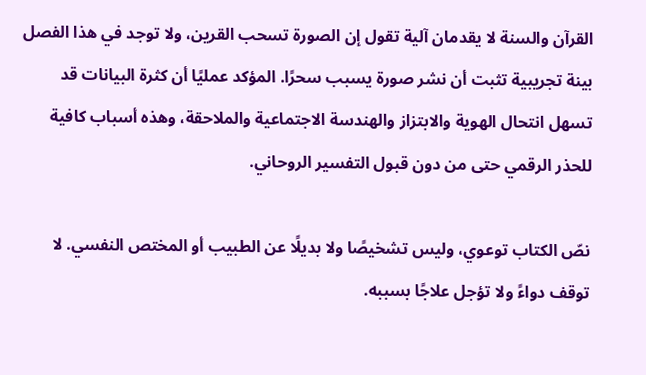القرآن والسنة لا يقدمان آلية تقول إن الصورة تسحب القرين، ولا توجد في هذا الفصل بينة تجريبية تثبت أن نشر صورة يسبب سحرًا. المؤكد عمليًا أن كثرة البيانات قد تسهل انتحال الهوية والابتزاز والهندسة الاجتماعية والملاحقة، وهذه أسباب كافية للحذر الرقمي حتى من دون قبول التفسير الروحاني.

نصّ الكتاب توعوي، وليس تشخيصًا ولا بديلًا عن الطبيب أو المختص النفسي. لا توقف دواءً ولا تؤجل علاجًا بسببه.